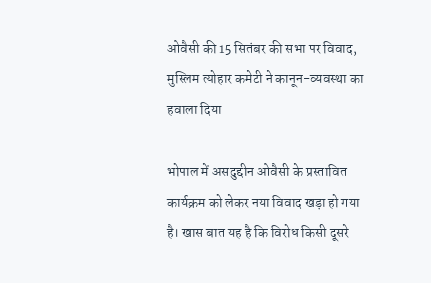ओवैसी की 15 सितंबर की सभा पर विवाद, मुस्लिम त्योहार कमेटी ने कानून-व्यवस्था का हवाला दिया

भोपाल में असदुद्दीन ओवैसी के प्रस्तावित कार्यक्रम को लेकर नया विवाद खड़ा हो गया है। खास बात यह है कि विरोध किसी दूसरे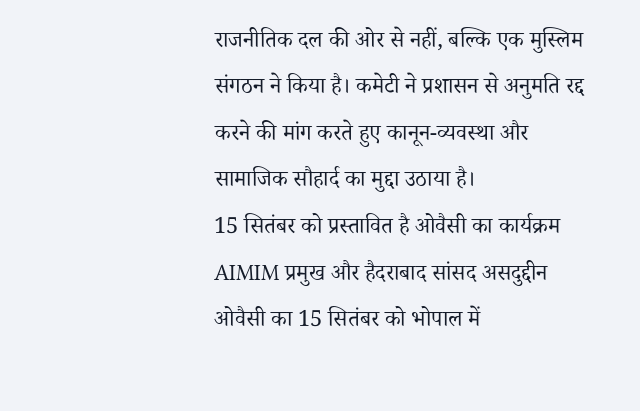राजनीतिक दल की ओर से नहीं, बल्कि एक मुस्लिम संगठन ने किया है। कमेटी ने प्रशासन से अनुमति रद्द करने की मांग करते हुए कानून-व्यवस्था और सामाजिक सौहार्द का मुद्दा उठाया है।
15 सितंबर को प्रस्तावित है ओवैसी का कार्यक्रम
AIMIM प्रमुख और हैदराबाद सांसद असदुद्दीन ओवैसी का 15 सितंबर को भोपाल में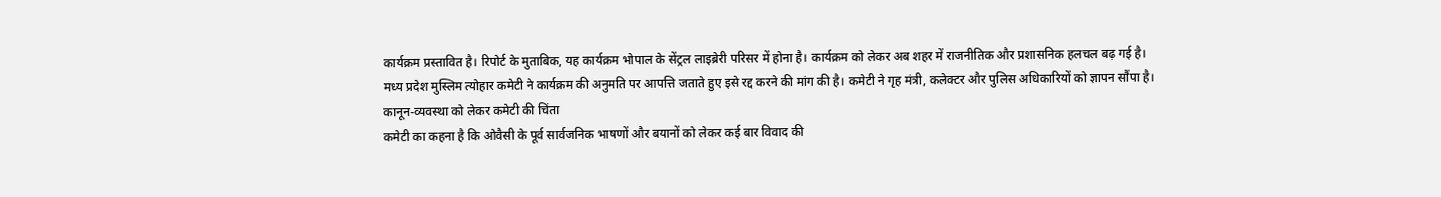कार्यक्रम प्रस्तावित है। रिपोर्ट के मुताबिक, यह कार्यक्रम भोपाल के सेंट्रल लाइब्रेरी परिसर में होना है। कार्यक्रम को लेकर अब शहर में राजनीतिक और प्रशासनिक हलचल बढ़ गई है।
मध्य प्रदेश मुस्लिम त्योहार कमेटी ने कार्यक्रम की अनुमति पर आपत्ति जताते हुए इसे रद्द करने की मांग की है। कमेटी ने गृह मंत्री, कलेक्टर और पुलिस अधिकारियों को ज्ञापन सौंपा है।
कानून-व्यवस्था को लेकर कमेटी की चिंता
कमेटी का कहना है कि ओवैसी के पूर्व सार्वजनिक भाषणों और बयानों को लेकर कई बार विवाद की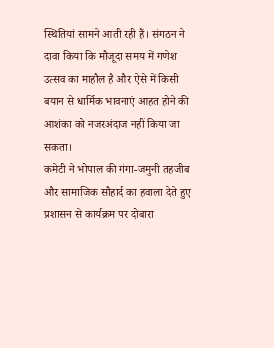स्थितियां सामने आती रही हैं। संगठन ने दावा किया कि मौजूदा समय में गणेश उत्सव का माहौल है और ऐसे में किसी बयान से धार्मिक भावनाएं आहत होने की आशंका को नजरअंदाज नहीं किया जा सकता।
कमेटी ने भोपाल की गंगा-जमुनी तहजीब और सामाजिक सौहार्द का हवाला देते हुए प्रशासन से कार्यक्रम पर दोबारा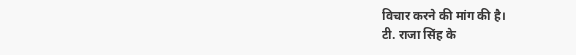विचार करने की मांग की है।
टी. राजा सिंह के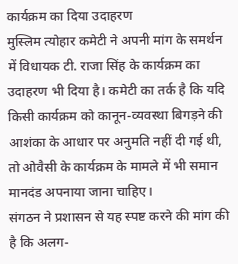कार्यक्रम का दिया उदाहरण
मुस्लिम त्योहार कमेटी ने अपनी मांग के समर्थन में विधायक टी. राजा सिंह के कार्यक्रम का उदाहरण भी दिया है। कमेटी का तर्क है कि यदि किसी कार्यक्रम को कानून-व्यवस्था बिगड़ने की आशंका के आधार पर अनुमति नहीं दी गई थी, तो ओवैसी के कार्यक्रम के मामले में भी समान मानदंड अपनाया जाना चाहिए।
संगठन ने प्रशासन से यह स्पष्ट करने की मांग की है कि अलग-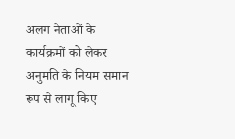अलग नेताओं के कार्यक्रमों को लेकर अनुमति के नियम समान रूप से लागू किए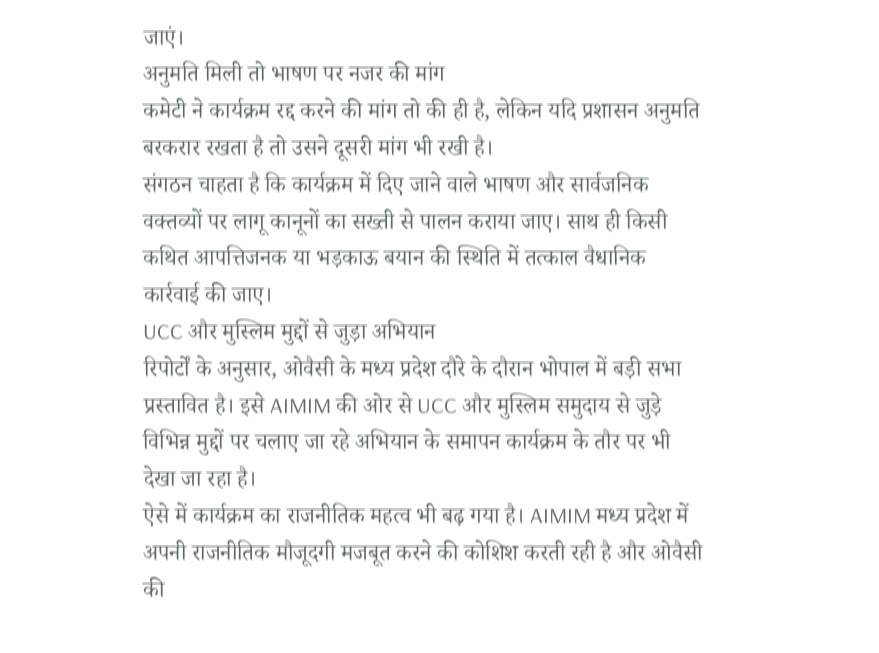जाएं।
अनुमति मिली तो भाषण पर नजर की मांग
कमेटी ने कार्यक्रम रद्द करने की मांग तो की ही है, लेकिन यदि प्रशासन अनुमति बरकरार रखता है तो उसने दूसरी मांग भी रखी है।
संगठन चाहता है कि कार्यक्रम में दिए जाने वाले भाषण और सार्वजनिक वक्तव्यों पर लागू कानूनों का सख्ती से पालन कराया जाए। साथ ही किसी कथित आपत्तिजनक या भड़काऊ बयान की स्थिति में तत्काल वैधानिक कार्रवाई की जाए।
UCC और मुस्लिम मुद्दों से जुड़ा अभियान
रिपोर्टों के अनुसार, ओवैसी के मध्य प्रदेश दौरे के दौरान भोपाल में बड़ी सभा प्रस्तावित है। इसे AIMIM की ओर से UCC और मुस्लिम समुदाय से जुड़े विभिन्न मुद्दों पर चलाए जा रहे अभियान के समापन कार्यक्रम के तौर पर भी देखा जा रहा है।
ऐसे में कार्यक्रम का राजनीतिक महत्व भी बढ़ गया है। AIMIM मध्य प्रदेश में अपनी राजनीतिक मौजूदगी मजबूत करने की कोशिश करती रही है और ओवैसी की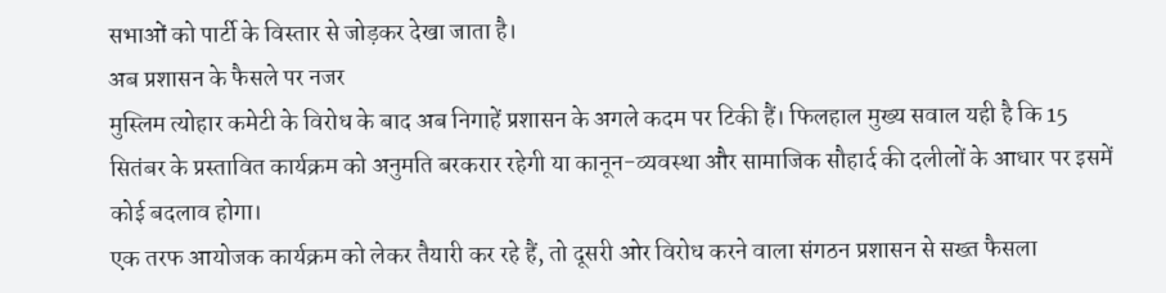सभाओं को पार्टी के विस्तार से जोड़कर देखा जाता है।
अब प्रशासन के फैसले पर नजर
मुस्लिम त्योहार कमेटी के विरोध के बाद अब निगाहें प्रशासन के अगले कदम पर टिकी हैं। फिलहाल मुख्य सवाल यही है कि 15 सितंबर के प्रस्तावित कार्यक्रम को अनुमति बरकरार रहेगी या कानून-व्यवस्था और सामाजिक सौहार्द की दलीलों के आधार पर इसमें कोई बदलाव होगा।
एक तरफ आयोजक कार्यक्रम को लेकर तैयारी कर रहे हैं, तो दूसरी ओर विरोध करने वाला संगठन प्रशासन से सख्त फैसला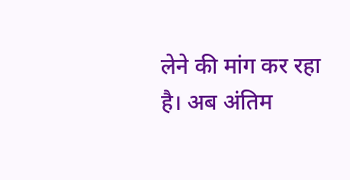लेने की मांग कर रहा है। अब अंतिम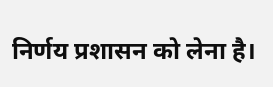निर्णय प्रशासन को लेना है।